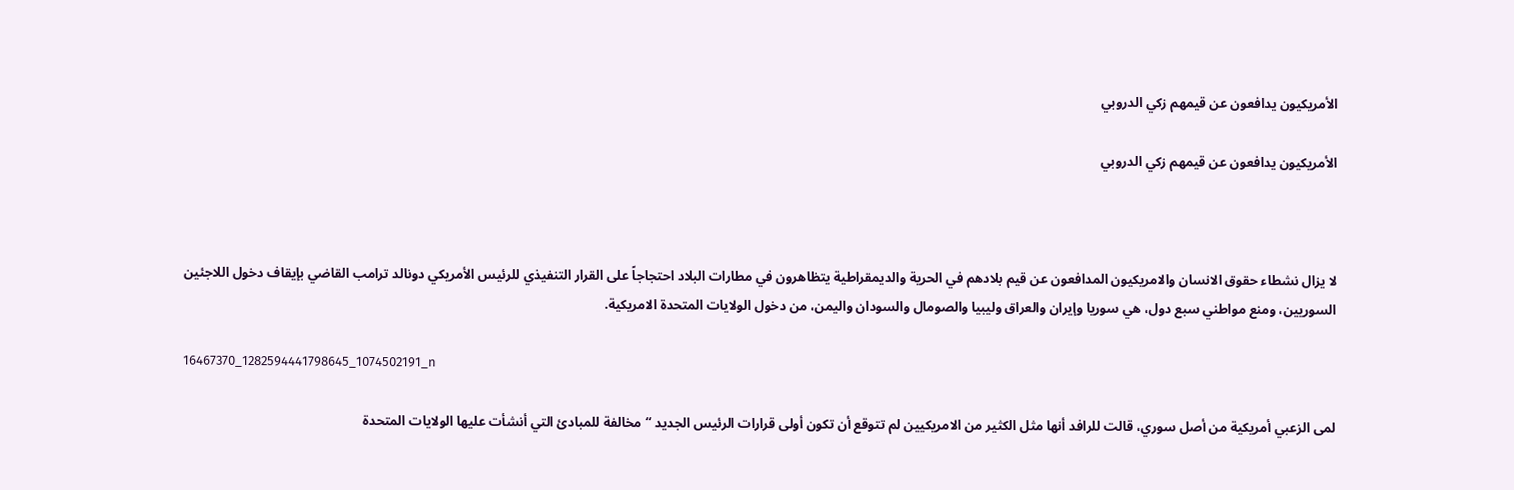الأمريكيون يدافعون عن قيمهم زكي الدروبي

الأمريكيون يدافعون عن قيمهم زكي الدروبي



لا يزال نشطاء حقوق الانسان والامريكيون المدافعون عن قيم بلادهم في الحرية والديمقراطية يتظاهرون في مطارات البلاد احتجاجاً على القرار التنفيذي للرئيس الأمريكي دونالد ترامب القاضي بإيقاف دخول اللاجئين السوريين، ومنع مواطني سبع دول، هي سوريا وإيران والعراق وليبيا والصومال والسودان واليمن، من دخول الولايات المتحدة الامريكية.

16467370_1282594441798645_1074502191_n

لمى الزعبي أمريكية من أصل سوري، قالت للرافد أنها مثل الكثير من الامريكيين لم تتوقع أن تكون أولى قرارات الرئيس الجديد “مخالفة للمبادئ التي أنشأت عليها الولايات المتحدة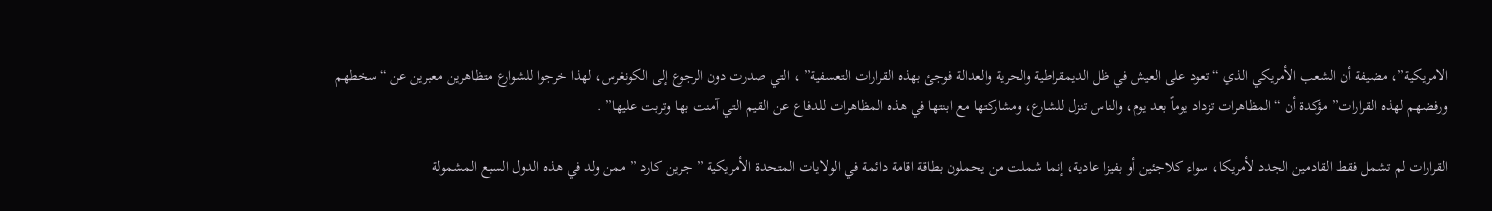الامريكية”، مضيفة أن الشعب الأمريكي الذي “تعود على العيش في ظل الديمقراطية والحرية والعدالة فوجئ بهذه القرارات التعسفية” ، التي صدرت دون الرجوع إلى الكونغرس، لهذا خرجوا للشوارع متظاهرين معبرين عن “سخطهم ورفضهم لهذه القرارات” مؤكدة أن “المظاهرات تزداد يوماً بعد يوم، والناس تنزل للشارع، ومشاركتها مع ابنتها في هذه المظاهرات للدفاع عن القيم التي آمنت بها وتربت عليها” .

القرارات لم تشمل فقط القادمين الجدد لأمريكا، سواء كلاجئين أو بفيزا عادية، إنما شملت من يحملون بطاقة اقامة دائمة في الولايات المتحدة الأمريكية ” جرين كارد ” ممن ولد في هذه الدول السبع المشمولة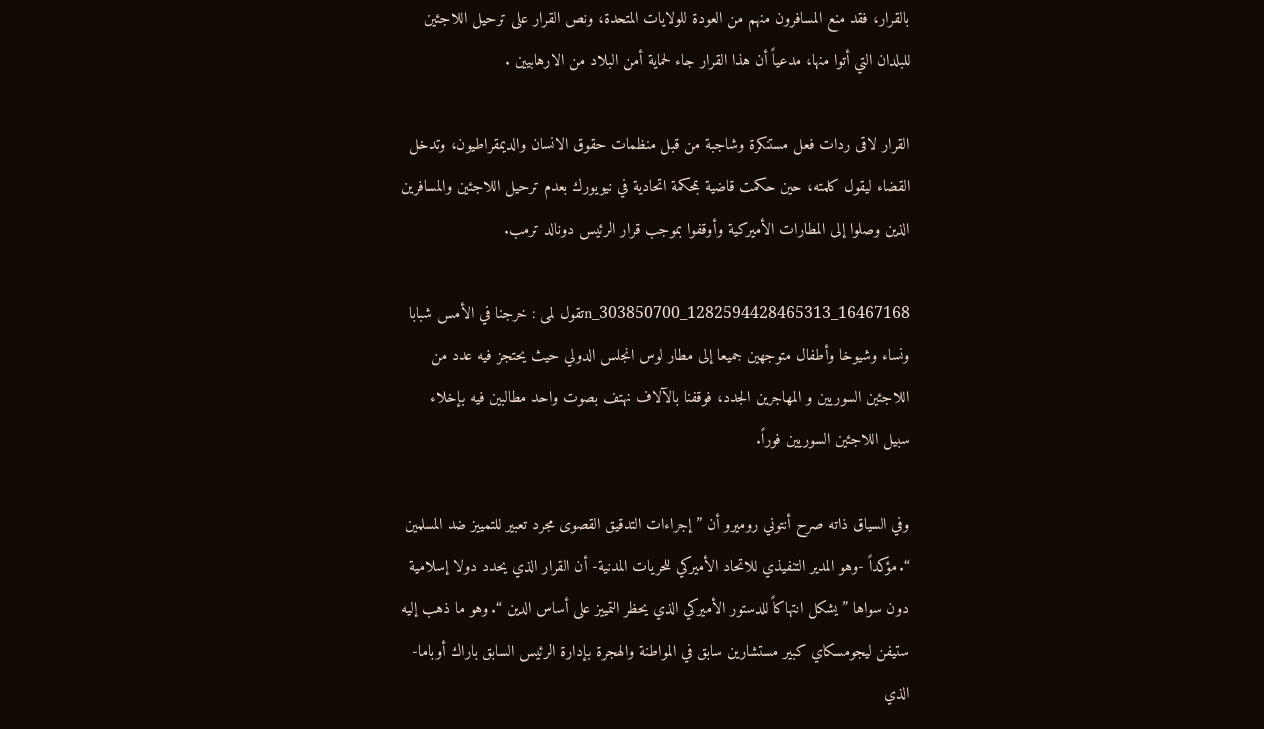بالقرار، فقد منع المسافرون منهم من العودة للولايات المتحدة، ونص القرار على ترحيل اللاجئين للبلدان التي أتوا منها، مدعياً أن هذا القرار جاء لحماية أمن البلاد من الارهابيين .

القرار لاقى ردات فعل مستنكرة وشاجبة من قبل منظمات حقوق الانسان والديمقراطيون، وتدخل القضاء ليقول كلمته، حين حكمت قاضية بمحكمة اتحادية في نيويورك بعدم ترحيل اللاجئين والمسافرين الذين وصلوا إلى المطارات الأميركية وأوقفوا بموجب قرار الرئيس دونالد ترمب.

16467168_1282594428465313_303850700_nتقول لمى : خرجنا في الأمس شبابا ونساء وشيوخا وأطفال متوجهين جميعا إلى مطار لوس انجلس الدولي حيث يحتجز فيه عدد من اللاجئين السوريين و المهاجرين الجدد، فوقفنا بالآلاف نهتف بصوت واحد مطالبين فيه بإخلاء سبيل اللاجئين السوريين فوراً.

وفي السياق ذاته صرح أنتوني روميرو أن ” إجراءات التدقيق القصوى مجرد تعبير للتمييز ضد المسلمين “. مؤكداً -وهو المدير التنفيذي للاتحاد الأميركي للحريات المدنية- أن القرار الذي يحدد دولا إسلامية دون سواها ” يشكل انتهاكاً للدستور الأميركي الذي يحظر التمييز على أساس الدين “. وهو ما ذهب إليه ستيفن ليجومسكاي كبير مستشارين سابق في المواطنة والهجرة بإدارة الرئيس السابق باراك أوباما- الذي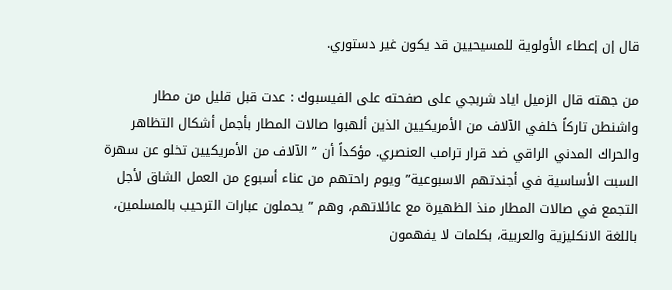قال إن إعطاء الأولوية للمسيحيين قد يكون غير دستوري.

من جهته قال الزميل اياد شربجي على صفحته على الفيسبوك : عدت قبل قليل من مطار واشنطن تاركاً خلفي الآلاف من الأمريكيين الذين ألهبوا صالات المطار بأجمل أشكال التظاهر والحراك المدني الراقي ضد قرار ترامب العنصري. مؤكداً أن ” الآلاف من الأمريكيين تخلو عن سهرة السبت الأساسية في أجندتهم الاسبوعية” ويوم راحتهم من عناء أسبوع من العمل الشاق لأجل التجمع في صالات المطار منذ الظهيرة مع عائلاتهم، وهم ” يحملون عبارات الترحيب بالمسلمين، باللغة الانكليزية والعربية، بكلمات لا يفهمون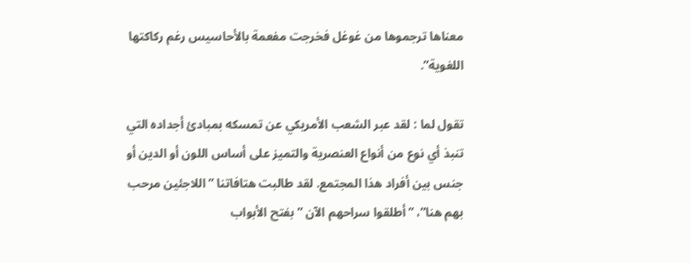معناها ترجموها من غوغل فخرجت مفعمة بالأحاسيس رغم ركاكتها اللغوية”.

تقول لما : لقد عبر الشعب الأمريكي عن تمسكه بمبادئ أجداده التي تنبذ أي نوع من أنواع العنصرية والتميز على أساس اللون أو الدين أو جنس بين أفراد هذا المجتمع. لقد طالبت هتافاتنا ” اللاجئين مرحب بهم هنا”، ” أطلقوا سراحهم الآن ” بفتح الأبواب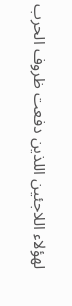لهؤلاء اللاجئين اللذين دفعت ظروف الحرب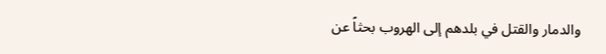والدمار والقتل في بلدهم إلى الهروب بحثاً عن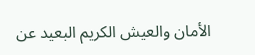الأمان والعيش الكريم البعيد عن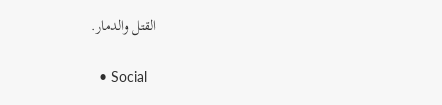القتل والدمار.

  • Social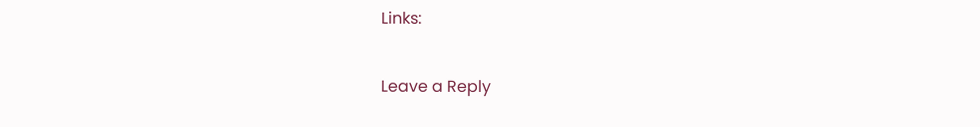Links:

Leave a Reply